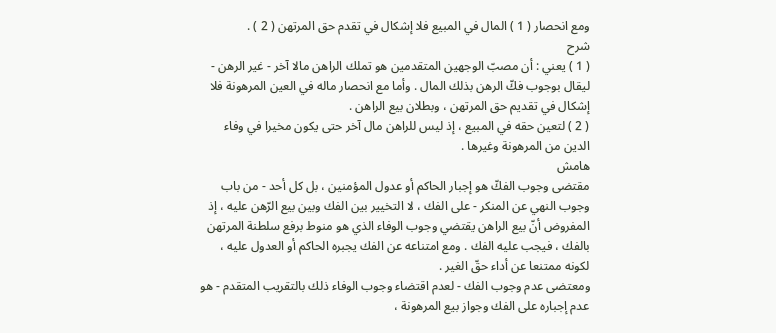ومع انحصار ( 1 ) المال في المبيع فلا إشكال في تقدم حق المرتهن ( 2 ) .
شرح
( 1 ) يعني : أن مصبّ الوجهين المتقدمين هو تملك الراهن مالا آخر - غير الرهن - ليقال بوجوب فكّ الرهن بذلك المال . وأما مع انحصار ماله في العين المرهونة فلا إشكال في تقديم حق المرتهن ، وبطلان بيع الراهن .
( 2 ) لتعين حقه في المبيع ، إذ ليس للراهن مال آخر حتى يكون مخيرا في وفاء الدين من المرهونة وغيرها .
هامش
مقتضى وجوب الفكّ هو إجبار الحاكم أو عدول المؤمنين ، بل كل أحد - من باب وجوب النهي عن المنكر - على الفك ، لا التخيير بين الفك وبين بيع الرّهن عليه ، إذ المفروض أنّ بيع الراهن يقتضي وجوب الوفاء الذي هو منوط برفع سلطنة المرتهن بالفك ، فيجب عليه الفك . ومع امتناعه عن الفك يجبره الحاكم أو العدول عليه ، لكونه ممتنعا عن أداء حقّ الغير .
ومعتضى عدم وجوب الفك - لعدم اقتضاء وجوب الوفاء ذلك بالتقريب المتقدم - هو عدم إجباره على الفك وجواز بيع المرهونة ،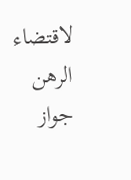لاقتضاء الرهن جواز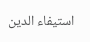استيفاء الدين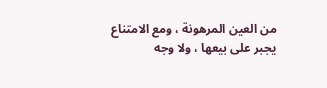من العين المرهونة ، ومع الامتناع يجبر على بيعها ، ولا وجه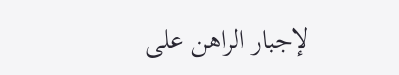لإجبار الراهن على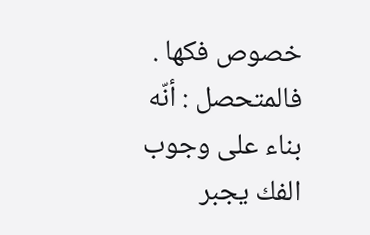خصوص فكها .
فالمتحصل : أنّه بناء على وجوب الفك يجبر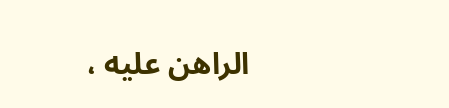الراهن عليه ،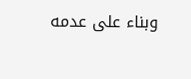وبناء على عدمه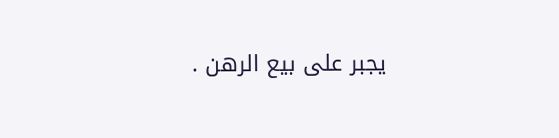يجبر على بيع الرهن .